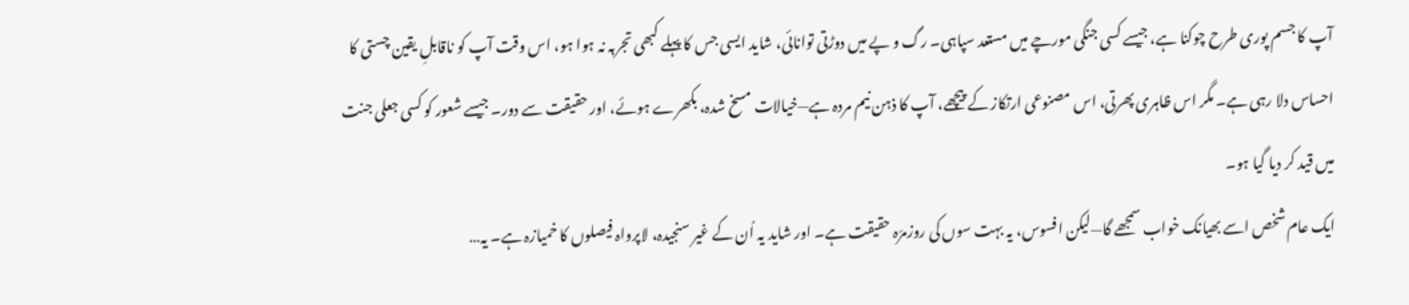آپ کا جسم پوری طرح چوکنا ہے، جیسے کسی جنگی مورچے میں مستعد سپاہی۔ رگ و پے میں دوڑتی توانائی، شاید ایسی جس کا پہلے کبھی تجربہ نہ ہوا ہو، اس وقت آپ کو ناقابلِ یقین چستی کا احساس دلا رہی ہے۔ مگر اس ظاہری پھرتی، اس مصنوعی ارتکاز کے پیچھے، آپ کا ذہن نیم مردہ ہے—خیالات مسخ شدہ، بکھرے ہوئے، اور حقیقت سے دور۔ جیسے شعور کو کسی جعلی جنت میں قید کر دیا گیا ہو۔
ایک عام شخص اسے بھیانک خواب سمجھے گا—لیکن افسوس، یہ بہت سوں کی روزمرّہ حقیقت ہے۔ اور شاید یہ اُن کے غیر سنجیدہ، لاپرواہ فیصلوں کا خمیازہ ہے۔ یہ…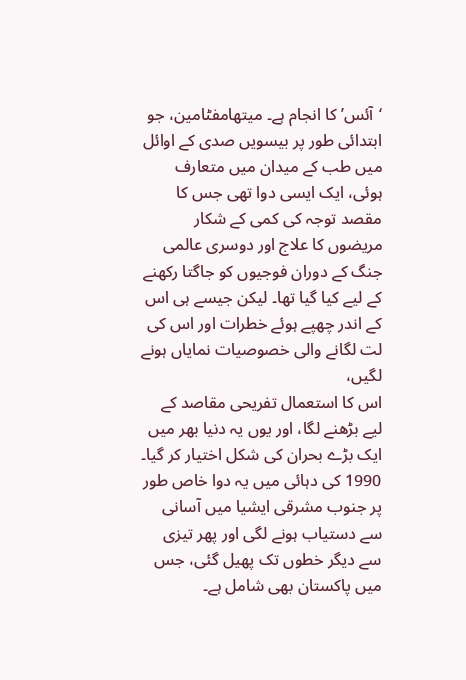‘آئس’ کا انجام ہے۔ میتھامفٹامین، جو ابتدائی طور پر بیسویں صدی کے اوائل میں طب کے میدان میں متعارف ہوئی، ایک ایسی دوا تھی جس کا مقصد توجہ کی کمی کے شکار مریضوں کا علاج اور دوسری عالمی جنگ کے دوران فوجیوں کو جاگتا رکھنے کے لیے کیا گیا تھا۔ لیکن جیسے ہی اس کے اندر چھپے ہوئے خطرات اور اس کی لت لگانے والی خصوصیات نمایاں ہونے لگیں،
اس کا استعمال تفریحی مقاصد کے لیے بڑھنے لگا، اور یوں یہ دنیا بھر میں ایک بڑے بحران کی شکل اختیار کر گیا۔ 1990 کی دہائی میں یہ دوا خاص طور پر جنوب مشرقی ایشیا میں آسانی سے دستیاب ہونے لگی اور پھر تیزی سے دیگر خطوں تک پھیل گئی، جس میں پاکستان بھی شامل ہے۔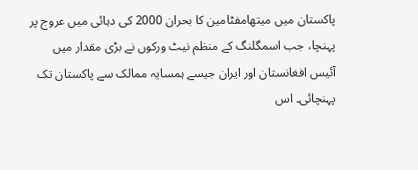پاکستان میں میتھامفٹامین کا بحران 2000 کی دہائی میں عروج پر پہنچا، جب اسمگلنگ کے منظم نیٹ ورکوں نے بڑی مقدار میں آئیس افغانستان اور ایران جیسے ہمسایہ ممالک سے پاکستان تک پہنچائی۔ اس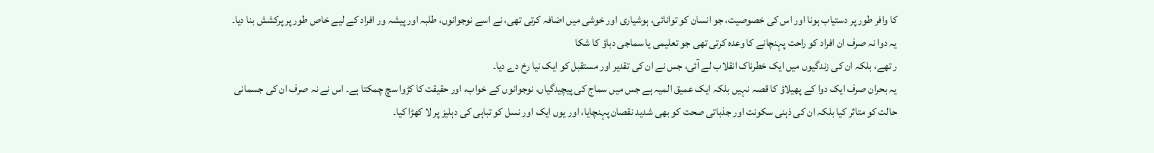کا وافر طور پر دستیاب ہونا اور اس کی خصوصیت، جو انسان کو توانائی، ہوشیاری اور خوشی میں اضافہ کرتی تھی، نے اسے نوجوانوں، طلبہ اور پیشہ ور افراد کے لیے خاص طور پر پرکشش بنا دیا۔ یہ دوا نہ صرف ان افراد کو راحت پہنچانے کا وعدہ کرتی تھی جو تعلیمی یا سماجی دباؤ کا شکا
ر تھے، بلکہ ان کی زندگیوں میں ایک خطرناک انقلاب لے آئی، جس نے ان کی تقدیر اور مستقبل کو ایک نیا رخ دے دیا۔
یہ بحران صرف ایک دوا کے پھیلاؤ کا قصہ نہیں بلکہ ایک عمیق المیہ ہے جس میں سماج کی پیچیدگیاں، نوجوانوں کے خواب، اور حقیقت کا کڑوا سچ چمکتا ہے۔ اس نے نہ صرف ان کی جسمانی حالت کو متاثر کیا بلکہ ان کی ذہنی سکونت اور جذباتی صحت کو بھی شدید نقصان پہنچایا، اور یوں ایک اور نسل کو تباہی کی دہلیز پر لا کھڑا کیا۔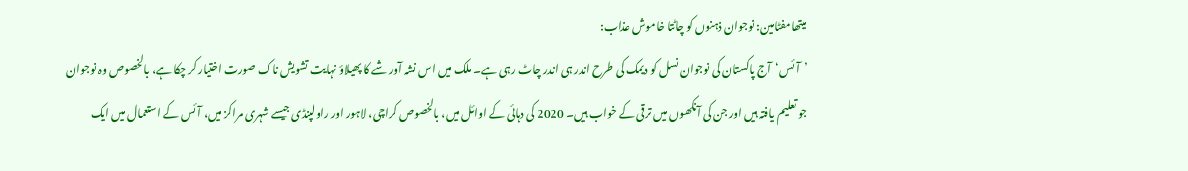میتھامفٹامین: نوجوان ذہنوں کو چاٹتا خاموش عذاب:
’آئس‘آج پاکستان کی نوجوان نسل کو دیمک کی طرح اندر ہی اندر چاٹ رہی ہے۔ ملک میں اس نشہ آور شے کا پھیلاؤ نہایت تشویش ناک صورت اختیار کر چکا ہے، بالخصوص وہ نوجوان جو تعلیم یافتہ ہیں اور جن کی آنکھوں میں ترقی کے خواب ہیں۔ 2020 کی دہائی کے اوائل میں، بالخصوص کراچی، لاہور اور راولپنڈی جیسے شہری مراکز میں، آئس کے استعمال میں ایک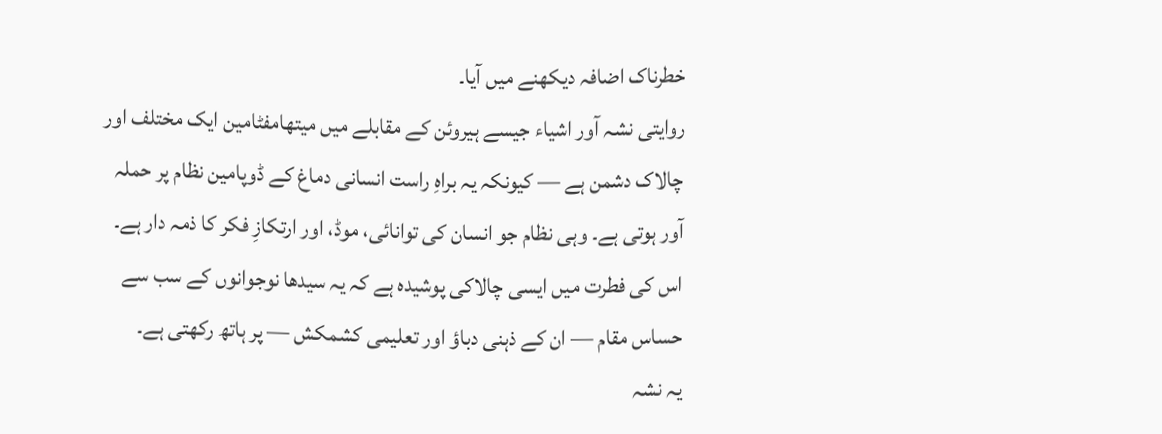خطرناک اضافہ دیکھنے میں آیا۔
روایتی نشہ آور اشیاء جیسے ہیروئن کے مقابلے میں میتھامفٹامین ایک مختلف اور چالاک دشمن ہے — کیونکہ یہ براہِ راست انسانی دماغ کے ڈوپامین نظام پر حملہ آور ہوتی ہے۔ وہی نظام جو انسان کی توانائی، موڈ، اور ارتکازِ فکر کا ذمہ دار ہے۔ اس کی فطرت میں ایسی چالاکی پوشیدہ ہے کہ یہ سیدھا نوجوانوں کے سب سے حساس مقام — ان کے ذہنی دباؤ اور تعلیمی کشمکش — پر ہاتھ رکھتی ہے۔
یہ نشہ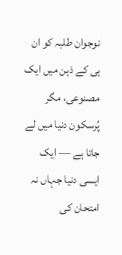نوجوان طلبہ کو ان ہی کے ذہن میں ایک مصنوعی، مگر پُرسکون دنیا میں لے جاتا ہے — ایک ایسی دنیا جہاں نہ امتحان کی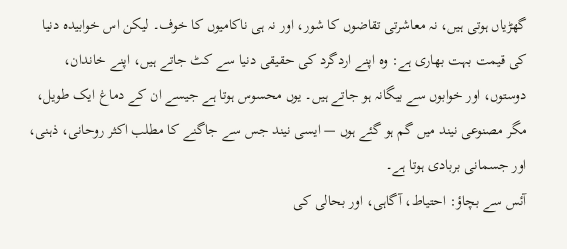گھڑیاں ہوتی ہیں، نہ معاشرتی تقاضوں کا شور، اور نہ ہی ناکامیوں کا خوف۔ لیکن اس خوابیدہ دنیا کی قیمت بہت بھاری ہے: وہ اپنے اردگرد کی حقیقی دنیا سے کٹ جاتے ہیں، اپنے خاندان، دوستوں، اور خوابوں سے بیگانہ ہو جاتے ہیں۔ یوں محسوس ہوتا ہے جیسے ان کے دماغ ایک طویل، مگر مصنوعی نیند میں گم ہو گئے ہوں — ایسی نیند جس سے جاگنے کا مطلب اکثر روحانی، ذہنی، اور جسمانی بربادی ہوتا ہے۔
آئس سے بچاؤ: احتیاط، آگاہی، اور بحالی کی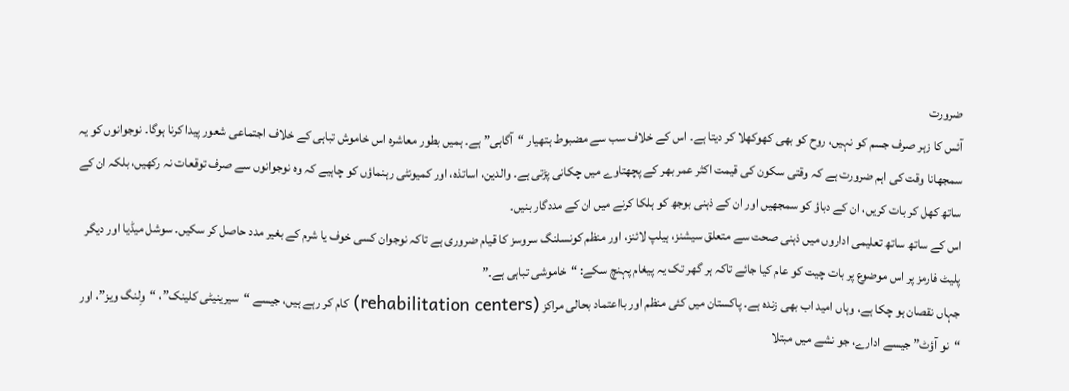ضرورت
آئس کا زہر صرف جسم کو نہیں، روح کو بھی کھوکھلا کر دیتا ہے۔ اس کے خلاف سب سے مضبوط ہتھیار “آگاہی” ہے۔ ہمیں بطور معاشرہ اس خاموش تباہی کے خلاف اجتماعی شعور پیدا کرنا ہوگا۔ نوجوانوں کو یہ سمجھانا وقت کی اہم ضرورت ہے کہ وقتی سکون کی قیمت اکثر عمر بھر کے پچھتاوے میں چکانی پڑتی ہے۔ والدین، اساتذہ، اور کمیونٹی رہنماؤں کو چاہیے کہ وہ نوجوانوں سے صرف توقعات نہ رکھیں، بلکہ ان کے ساتھ کھل کر بات کریں، ان کے دباؤ کو سمجھیں اور ان کے ذہنی بوجھ کو ہلکا کرنے میں ان کے مددگار بنیں۔
اس کے ساتھ ساتھ تعلیمی اداروں میں ذہنی صحت سے متعلق سیشنز، ہیلپ لائنز، اور منظم کونسلنگ سروسز کا قیام ضروری ہے تاکہ نوجوان کسی خوف یا شرم کے بغیر مدد حاصل کر سکیں۔ سوشل میڈیا اور دیگر پلیٹ فارمز پر اس موضوع پر بات چیت کو عام کیا جائے تاکہ ہر گھر تک یہ پیغام پہنچ سکے: “خاموشی تباہی ہے۔”
جہاں نقصان ہو چکا ہے، وہاں امید اب بھی زندہ ہے۔ پاکستان میں کئی منظم اور بااعتماد بحالی مراکز (rehabilitation centers) کام کر رہے ہیں، جیسے “سیرینیٹی کلینک”، “وِلنگ ویز”، اور “نو آؤٹ” جیسے ادارے، جو نشے میں مبتلا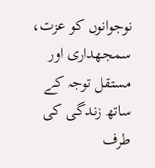نوجوانوں کو عزت، سمجھداری اور مستقل توجہ کے ساتھ زندگی کی طرف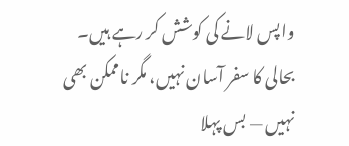واپس لانے کی کوشش کر رہے ہیں۔ بحالی کا سفر آسان نہیں، مگر ناممکن بھی نہیں — بس پہلا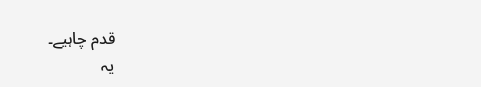قدم چاہیے۔
یہ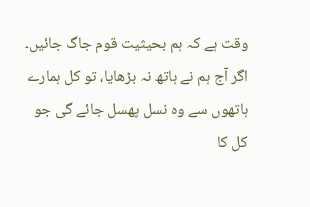وقت ہے کہ ہم بحیثیت قوم جاگ جائیں۔ اگر آج ہم نے ہاتھ نہ بڑھایا، تو کل ہمارے ہاتھوں سے وہ نسل پھسل جائے گی جو کل کا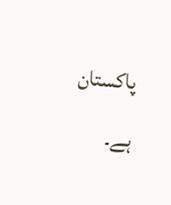پاکستان ہے۔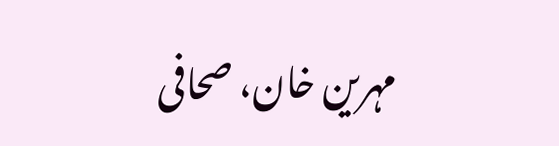مہرین خان، صحافی